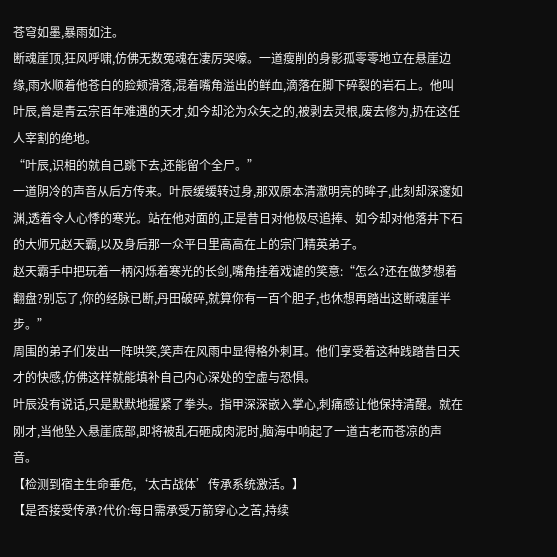苍穹如墨,暴雨如注。
断魂崖顶,狂风呼啸,仿佛无数冤魂在凄厉哭嚎。一道瘦削的身影孤零零地立在悬崖边缘,雨水顺着他苍白的脸颊滑落,混着嘴角溢出的鲜血,滴落在脚下碎裂的岩石上。他叫叶辰,曾是青云宗百年难遇的天才,如今却沦为众矢之的,被剥去灵根,废去修为,扔在这任人宰割的绝地。
“叶辰,识相的就自己跳下去,还能留个全尸。”
一道阴冷的声音从后方传来。叶辰缓缓转过身,那双原本清澈明亮的眸子,此刻却深邃如渊,透着令人心悸的寒光。站在他对面的,正是昔日对他极尽追捧、如今却对他落井下石的大师兄赵天霸,以及身后那一众平日里高高在上的宗门精英弟子。
赵天霸手中把玩着一柄闪烁着寒光的长剑,嘴角挂着戏谑的笑意:“怎么?还在做梦想着翻盘?别忘了,你的经脉已断,丹田破碎,就算你有一百个胆子,也休想再踏出这断魂崖半步。”
周围的弟子们发出一阵哄笑,笑声在风雨中显得格外刺耳。他们享受着这种践踏昔日天才的快感,仿佛这样就能填补自己内心深处的空虚与恐惧。
叶辰没有说话,只是默默地握紧了拳头。指甲深深嵌入掌心,刺痛感让他保持清醒。就在刚才,当他坠入悬崖底部,即将被乱石砸成肉泥时,脑海中响起了一道古老而苍凉的声音。
【检测到宿主生命垂危,‘太古战体’传承系统激活。】
【是否接受传承?代价:每日需承受万箭穿心之苦,持续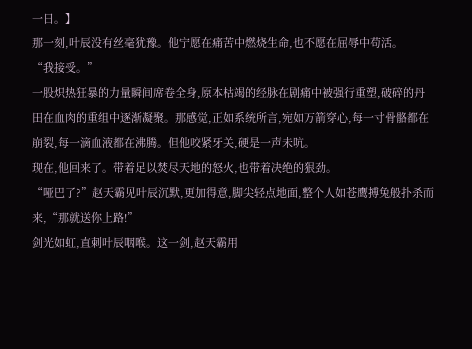一日。】
那一刻,叶辰没有丝毫犹豫。他宁愿在痛苦中燃烧生命,也不愿在屈辱中苟活。
“我接受。”
一股炽热狂暴的力量瞬间席卷全身,原本枯竭的经脉在剧痛中被强行重塑,破碎的丹田在血肉的重组中逐渐凝聚。那感觉,正如系统所言,宛如万箭穿心,每一寸骨骼都在崩裂,每一滴血液都在沸腾。但他咬紧牙关,硬是一声未吭。
现在,他回来了。带着足以焚尽天地的怒火,也带着决绝的狠劲。
“哑巴了?”赵天霸见叶辰沉默,更加得意,脚尖轻点地面,整个人如苍鹰搏兔般扑杀而来,“那就送你上路!”
剑光如虹,直刺叶辰咽喉。这一剑,赵天霸用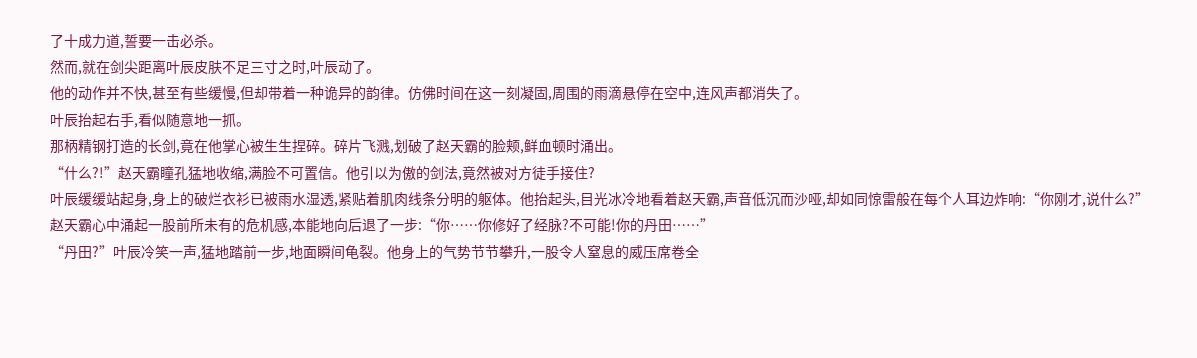了十成力道,誓要一击必杀。
然而,就在剑尖距离叶辰皮肤不足三寸之时,叶辰动了。
他的动作并不快,甚至有些缓慢,但却带着一种诡异的韵律。仿佛时间在这一刻凝固,周围的雨滴悬停在空中,连风声都消失了。
叶辰抬起右手,看似随意地一抓。
那柄精钢打造的长剑,竟在他掌心被生生捏碎。碎片飞溅,划破了赵天霸的脸颊,鲜血顿时涌出。
“什么?!”赵天霸瞳孔猛地收缩,满脸不可置信。他引以为傲的剑法,竟然被对方徒手接住?
叶辰缓缓站起身,身上的破烂衣衫已被雨水湿透,紧贴着肌肉线条分明的躯体。他抬起头,目光冰冷地看着赵天霸,声音低沉而沙哑,却如同惊雷般在每个人耳边炸响:“你刚才,说什么?”
赵天霸心中涌起一股前所未有的危机感,本能地向后退了一步:“你……你修好了经脉?不可能!你的丹田……”
“丹田?”叶辰冷笑一声,猛地踏前一步,地面瞬间龟裂。他身上的气势节节攀升,一股令人窒息的威压席卷全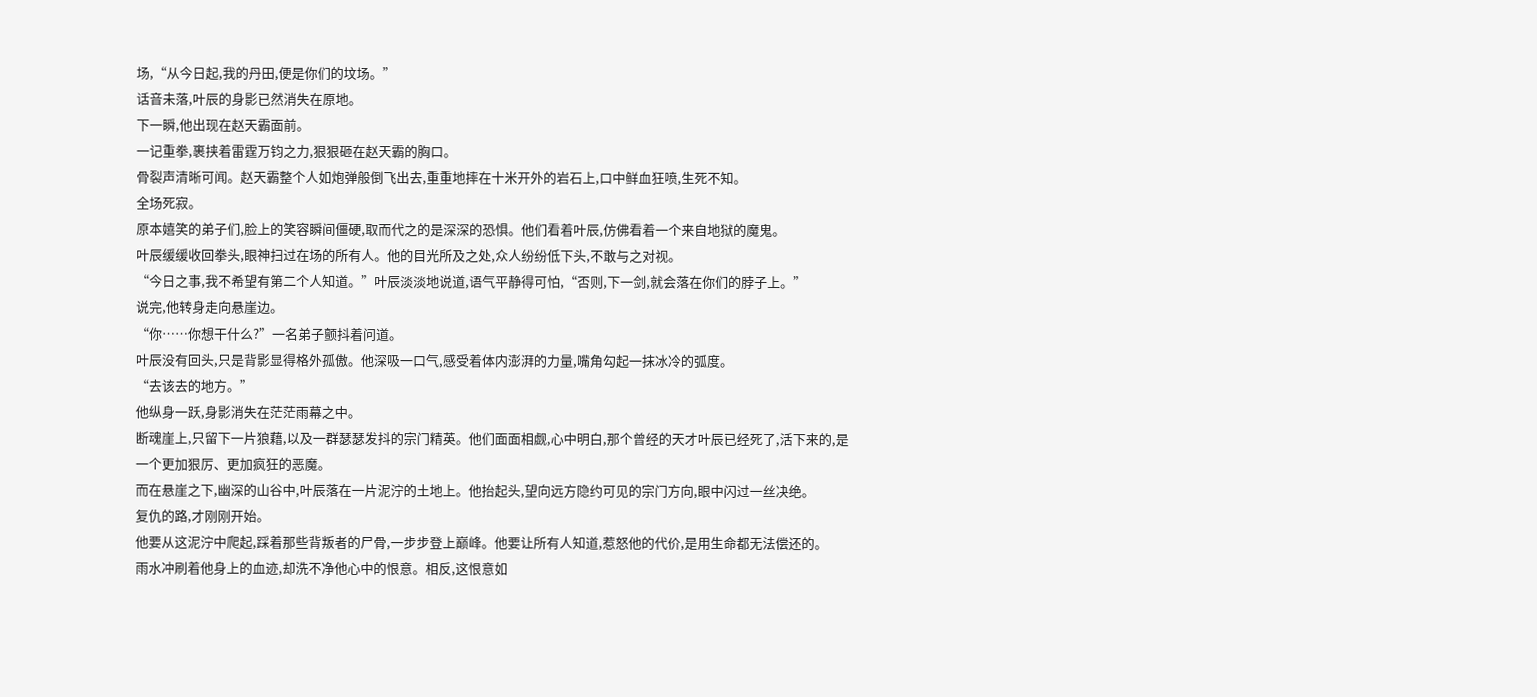场,“从今日起,我的丹田,便是你们的坟场。”
话音未落,叶辰的身影已然消失在原地。
下一瞬,他出现在赵天霸面前。
一记重拳,裹挟着雷霆万钧之力,狠狠砸在赵天霸的胸口。
骨裂声清晰可闻。赵天霸整个人如炮弹般倒飞出去,重重地摔在十米开外的岩石上,口中鲜血狂喷,生死不知。
全场死寂。
原本嬉笑的弟子们,脸上的笑容瞬间僵硬,取而代之的是深深的恐惧。他们看着叶辰,仿佛看着一个来自地狱的魔鬼。
叶辰缓缓收回拳头,眼神扫过在场的所有人。他的目光所及之处,众人纷纷低下头,不敢与之对视。
“今日之事,我不希望有第二个人知道。”叶辰淡淡地说道,语气平静得可怕,“否则,下一剑,就会落在你们的脖子上。”
说完,他转身走向悬崖边。
“你……你想干什么?”一名弟子颤抖着问道。
叶辰没有回头,只是背影显得格外孤傲。他深吸一口气,感受着体内澎湃的力量,嘴角勾起一抹冰冷的弧度。
“去该去的地方。”
他纵身一跃,身影消失在茫茫雨幕之中。
断魂崖上,只留下一片狼藉,以及一群瑟瑟发抖的宗门精英。他们面面相觑,心中明白,那个曾经的天才叶辰已经死了,活下来的,是一个更加狠厉、更加疯狂的恶魔。
而在悬崖之下,幽深的山谷中,叶辰落在一片泥泞的土地上。他抬起头,望向远方隐约可见的宗门方向,眼中闪过一丝决绝。
复仇的路,才刚刚开始。
他要从这泥泞中爬起,踩着那些背叛者的尸骨,一步步登上巅峰。他要让所有人知道,惹怒他的代价,是用生命都无法偿还的。
雨水冲刷着他身上的血迹,却洗不净他心中的恨意。相反,这恨意如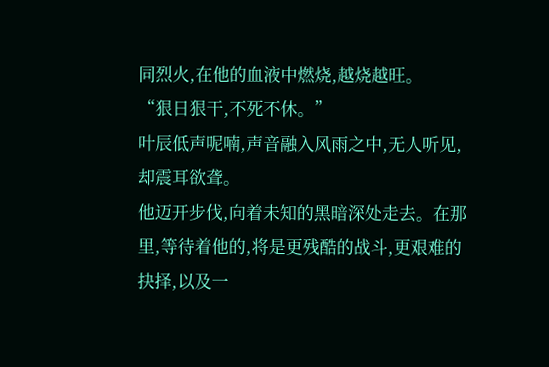同烈火,在他的血液中燃烧,越烧越旺。
“狠日狠干,不死不休。”
叶辰低声呢喃,声音融入风雨之中,无人听见,却震耳欲聋。
他迈开步伐,向着未知的黑暗深处走去。在那里,等待着他的,将是更残酷的战斗,更艰难的抉择,以及一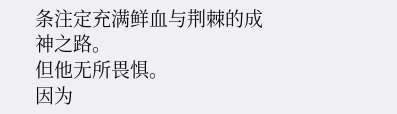条注定充满鲜血与荆棘的成神之路。
但他无所畏惧。
因为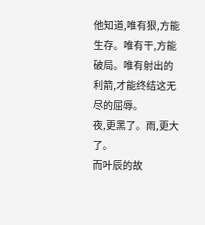他知道,唯有狠,方能生存。唯有干,方能破局。唯有射出的利箭,才能终结这无尽的屈辱。
夜,更黑了。雨,更大了。
而叶辰的故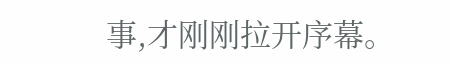事,才刚刚拉开序幕。